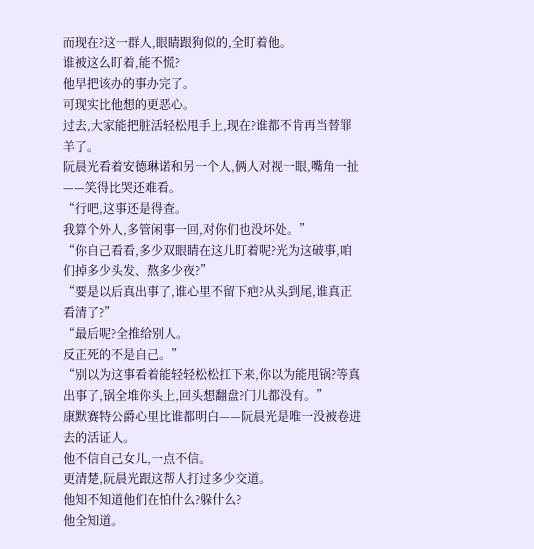而现在?这一群人,眼睛跟狗似的,全盯着他。
谁被这么盯着,能不慌?
他早把该办的事办完了。
可现实比他想的更恶心。
过去,大家能把脏活轻松甩手上,现在?谁都不肯再当替罪羊了。
阮晨光看着安德琳诺和另一个人,俩人对视一眼,嘴角一扯——笑得比哭还难看。
“行吧,这事还是得查。
我算个外人,多管闲事一回,对你们也没坏处。”
“你自己看看,多少双眼睛在这儿盯着呢?光为这破事,咱们掉多少头发、熬多少夜?”
“要是以后真出事了,谁心里不留下疤?从头到尾,谁真正看清了?”
“最后呢?全推给别人。
反正死的不是自己。”
“别以为这事看着能轻轻松松扛下来,你以为能甩锅?等真出事了,锅全堆你头上,回头想翻盘?门儿都没有。”
康默赛特公爵心里比谁都明白——阮晨光是唯一没被卷进去的活证人。
他不信自己女儿,一点不信。
更清楚,阮晨光跟这帮人打过多少交道。
他知不知道他们在怕什么?躲什么?
他全知道。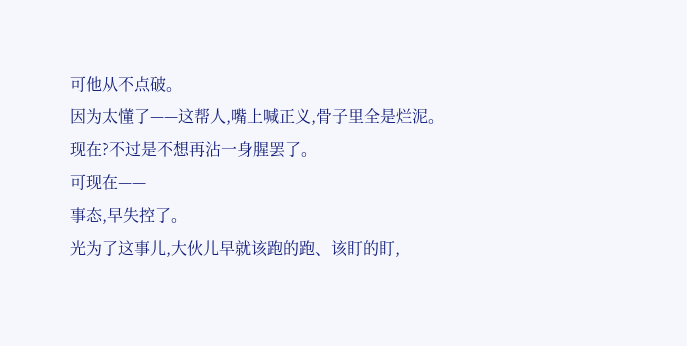可他从不点破。
因为太懂了——这帮人,嘴上喊正义,骨子里全是烂泥。
现在?不过是不想再沾一身腥罢了。
可现在——
事态,早失控了。
光为了这事儿,大伙儿早就该跑的跑、该盯的盯,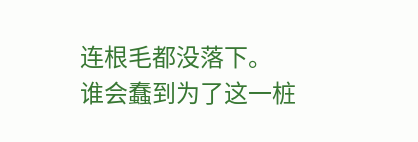连根毛都没落下。
谁会蠢到为了这一桩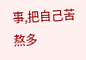事,把自己苦熬多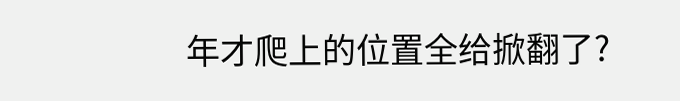年才爬上的位置全给掀翻了?